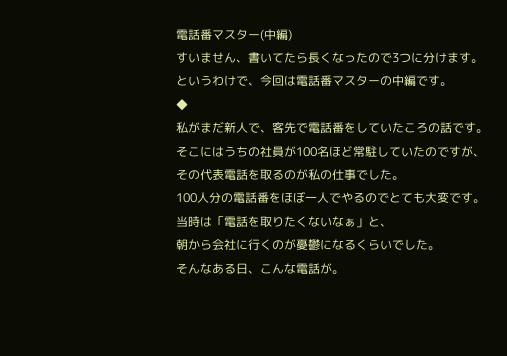電話番マスター(中編)
すいません、書いてたら長くなったので3つに分けます。
というわけで、今回は電話番マスターの中編です。
◆
私がまだ新人で、客先で電話番をしていたころの話です。
そこにはうちの社員が100名ほど常駐していたのですが、
その代表電話を取るのが私の仕事でした。
100人分の電話番をほぼ一人でやるのでとても大変です。
当時は「電話を取りたくないなぁ」と、
朝から会社に行くのが憂鬱になるくらいでした。
そんなある日、こんな電話が。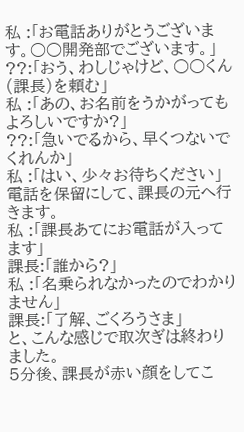私 :「お電話ありがとうございます。○○開発部でございます。」
??:「おう、わしじゃけど、○○くん(課長)を頼む」
私 :「あの、お名前をうかがってもよろしいですか?」
??:「急いでるから、早くつないでくれんか」
私 :「はい、少々お待ちください」
電話を保留にして、課長の元へ行きます。
私 :「課長あてにお電話が入ってます」
課長:「誰から?」
私 :「名乗られなかったのでわかりません」
課長:「了解、ごくろうさま」
と、こんな感じで取次ぎは終わりました。
5分後、課長が赤い顔をしてこ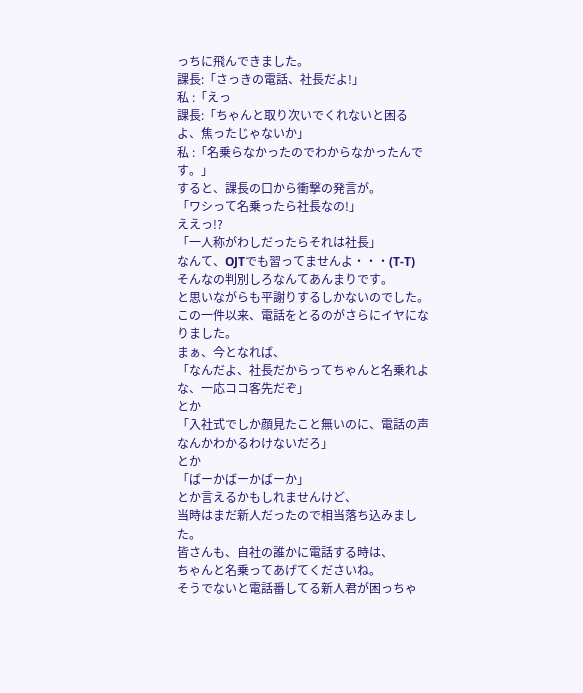っちに飛んできました。
課長:「さっきの電話、社長だよ!」
私 :「えっ
課長:「ちゃんと取り次いでくれないと困るよ、焦ったじゃないか」
私 :「名乗らなかったのでわからなかったんです。」
すると、課長の口から衝撃の発言が。
「ワシって名乗ったら社長なの!」
ええっ!?
「一人称がわしだったらそれは社長」
なんて、OJTでも習ってませんよ・・・(T-T)
そんなの判別しろなんてあんまりです。
と思いながらも平謝りするしかないのでした。
この一件以来、電話をとるのがさらにイヤになりました。
まぁ、今となれば、
「なんだよ、社長だからってちゃんと名乗れよな、一応ココ客先だぞ」
とか
「入社式でしか顔見たこと無いのに、電話の声なんかわかるわけないだろ」
とか
「ばーかばーかばーか」
とか言えるかもしれませんけど、
当時はまだ新人だったので相当落ち込みました。
皆さんも、自社の誰かに電話する時は、
ちゃんと名乗ってあげてくださいね。
そうでないと電話番してる新人君が困っちゃ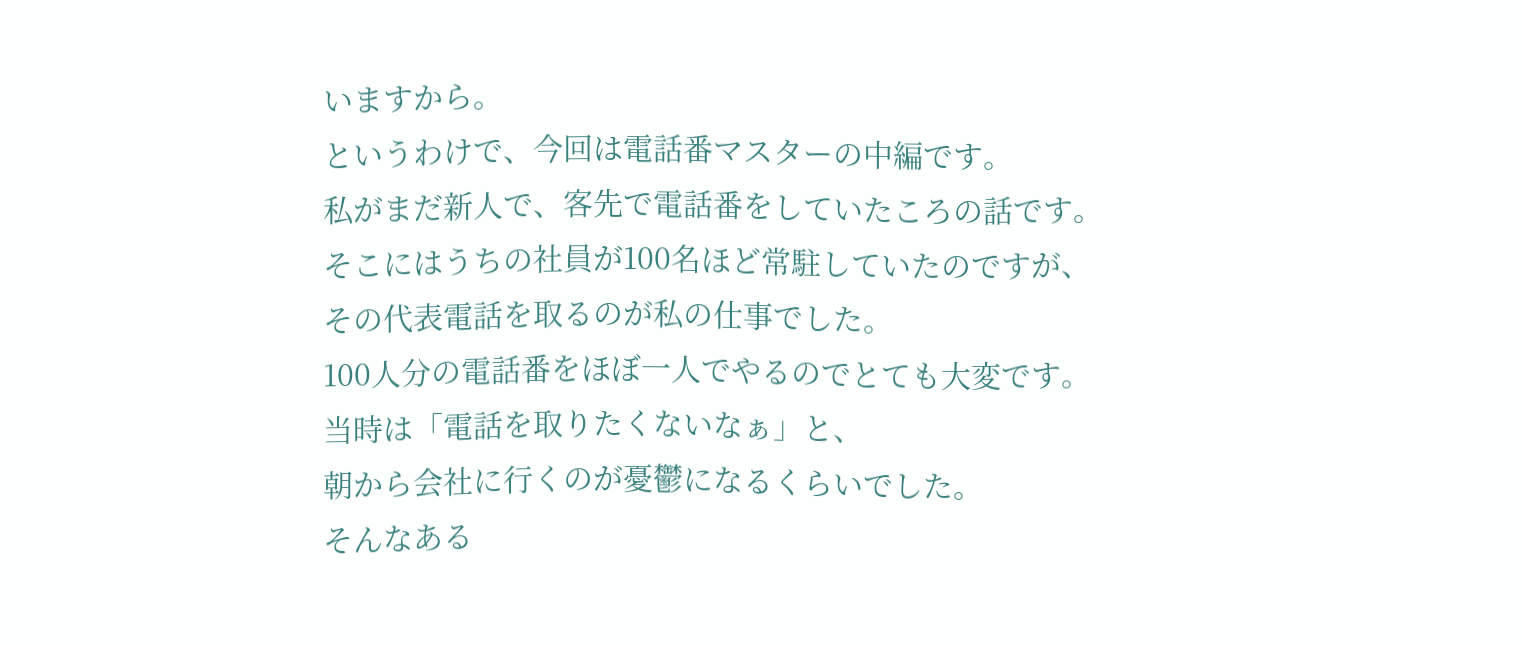いますから。
というわけで、今回は電話番マスターの中編です。
私がまだ新人で、客先で電話番をしていたころの話です。
そこにはうちの社員が100名ほど常駐していたのですが、
その代表電話を取るのが私の仕事でした。
100人分の電話番をほぼ一人でやるのでとても大変です。
当時は「電話を取りたくないなぁ」と、
朝から会社に行くのが憂鬱になるくらいでした。
そんなある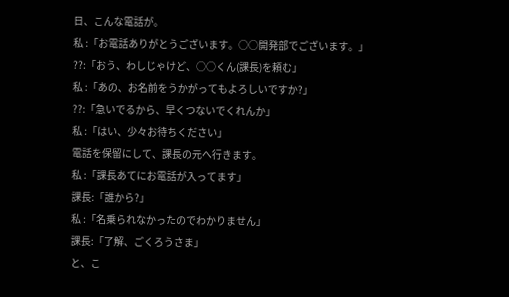日、こんな電話が。
私 :「お電話ありがとうございます。○○開発部でございます。」
??:「おう、わしじゃけど、○○くん(課長)を頼む」
私 :「あの、お名前をうかがってもよろしいですか?」
??:「急いでるから、早くつないでくれんか」
私 :「はい、少々お待ちください」
電話を保留にして、課長の元へ行きます。
私 :「課長あてにお電話が入ってます」
課長:「誰から?」
私 :「名乗られなかったのでわかりません」
課長:「了解、ごくろうさま」
と、こ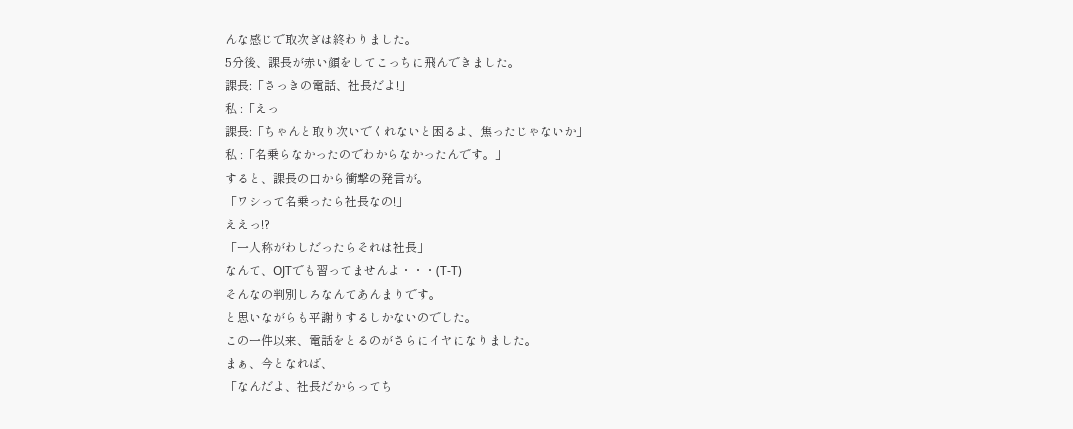んな感じで取次ぎは終わりました。
5分後、課長が赤い顔をしてこっちに飛んできました。
課長:「さっきの電話、社長だよ!」
私 :「えっ
課長:「ちゃんと取り次いでくれないと困るよ、焦ったじゃないか」
私 :「名乗らなかったのでわからなかったんです。」
すると、課長の口から衝撃の発言が。
「ワシって名乗ったら社長なの!」
ええっ!?
「一人称がわしだったらそれは社長」
なんて、OJTでも習ってませんよ・・・(T-T)
そんなの判別しろなんてあんまりです。
と思いながらも平謝りするしかないのでした。
この一件以来、電話をとるのがさらにイヤになりました。
まぁ、今となれば、
「なんだよ、社長だからってち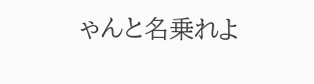ゃんと名乗れよ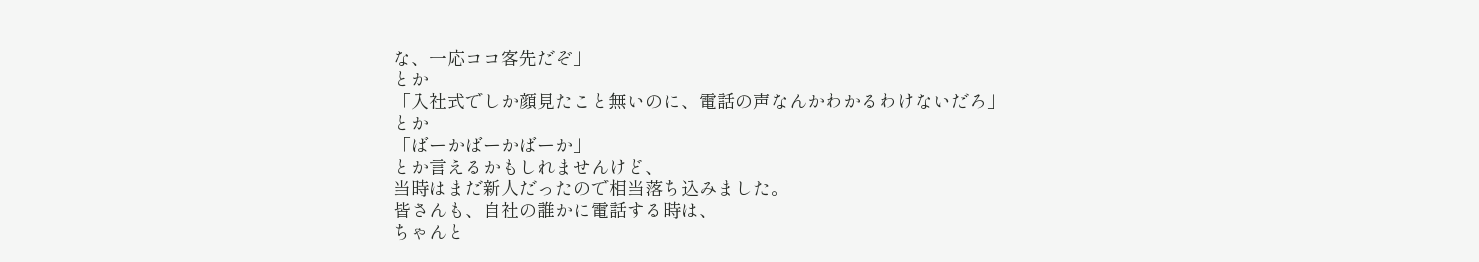な、一応ココ客先だぞ」
とか
「入社式でしか顔見たこと無いのに、電話の声なんかわかるわけないだろ」
とか
「ばーかばーかばーか」
とか言えるかもしれませんけど、
当時はまだ新人だったので相当落ち込みました。
皆さんも、自社の誰かに電話する時は、
ちゃんと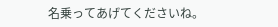名乗ってあげてくださいね。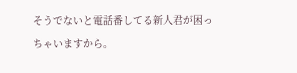そうでないと電話番してる新人君が困っちゃいますから。